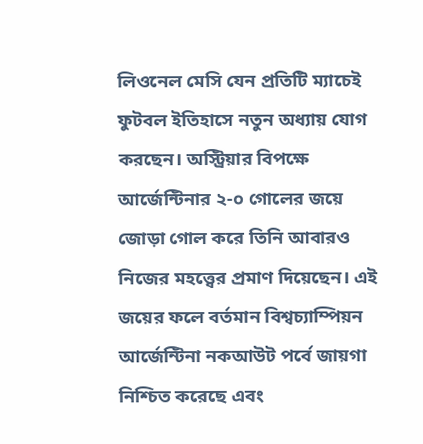লিওনেল মেসি যেন প্রতিটি ম্যাচেই ফুটবল ইতিহাসে নতুন অধ্যায় যোগ করছেন। অস্ট্রিয়ার বিপক্ষে আর্জেন্টিনার ২-০ গোলের জয়ে জোড়া গোল করে তিনি আবারও নিজের মহত্ত্বের প্রমাণ দিয়েছেন। এই জয়ের ফলে বর্তমান বিশ্বচ্যাম্পিয়ন আর্জেন্টিনা নকআউট পর্বে জায়গা নিশ্চিত করেছে এবং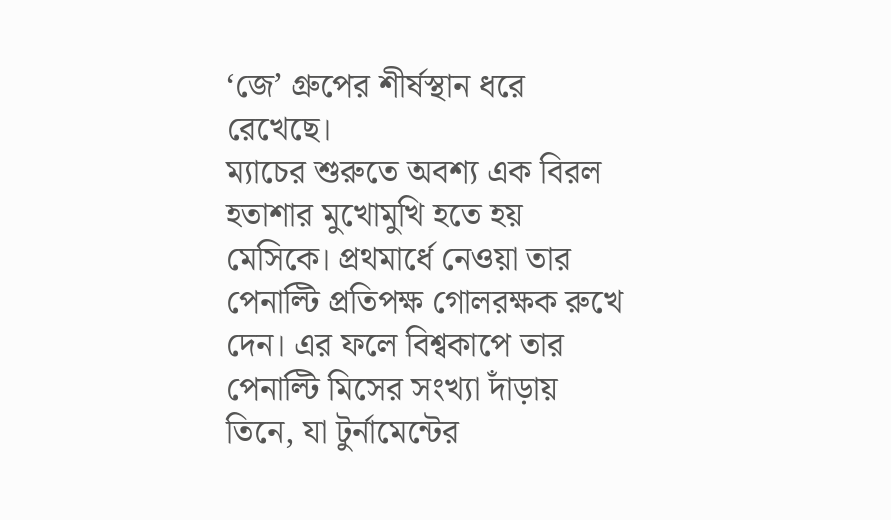‘জে’ গ্রুপের শীর্ষস্থান ধরে রেখেছে।
ম্যাচের শুরুতে অবশ্য এক বিরল হতাশার মুখোমুখি হতে হয় মেসিকে। প্রথমার্ধে নেওয়া তার পেনাল্টি প্রতিপক্ষ গোলরক্ষক রুখে দেন। এর ফলে বিশ্বকাপে তার পেনাল্টি মিসের সংখ্যা দাঁড়ায় তিনে, যা টুর্নামেন্টের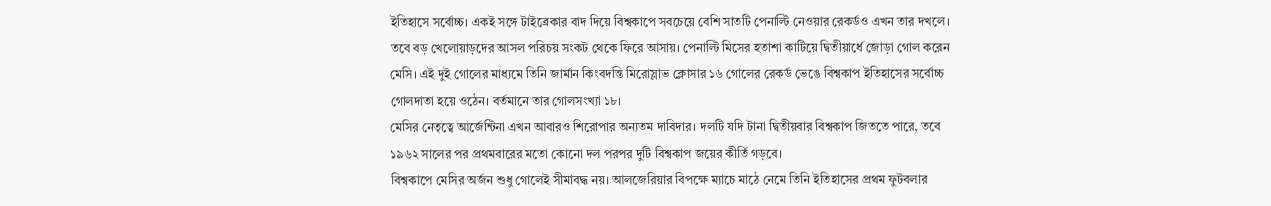ইতিহাসে সর্বোচ্চ। একই সঙ্গে টাইব্রেকার বাদ দিয়ে বিশ্বকাপে সবচেয়ে বেশি সাতটি পেনাল্টি নেওয়ার রেকর্ডও এখন তার দখলে।
তবে বড় খেলোয়াড়দের আসল পরিচয় সংকট থেকে ফিরে আসায়। পেনাল্টি মিসের হতাশা কাটিয়ে দ্বিতীয়ার্ধে জোড়া গোল করেন মেসি। এই দুই গোলের মাধ্যমে তিনি জার্মান কিংবদন্তি মিরোস্লাভ ক্লোসার ১৬ গোলের রেকর্ড ভেঙে বিশ্বকাপ ইতিহাসের সর্বোচ্চ গোলদাতা হয়ে ওঠেন। বর্তমানে তার গোলসংখ্যা ১৮।
মেসির নেতৃত্বে আর্জেন্টিনা এখন আবারও শিরোপার অন্যতম দাবিদার। দলটি যদি টানা দ্বিতীয়বার বিশ্বকাপ জিততে পারে, তবে ১৯৬২ সালের পর প্রথমবারের মতো কোনো দল পরপর দুটি বিশ্বকাপ জয়ের কীর্তি গড়বে।
বিশ্বকাপে মেসির অর্জন শুধু গোলেই সীমাবদ্ধ নয়। আলজেরিয়ার বিপক্ষে ম্যাচে মাঠে নেমে তিনি ইতিহাসের প্রথম ফুটবলার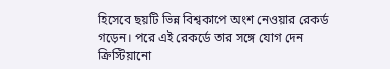হিসেবে ছয়টি ভিন্ন বিশ্বকাপে অংশ নেওয়ার রেকর্ড গড়েন। পরে এই রেকর্ডে তার সঙ্গে যোগ দেন ক্রিস্টিয়ানো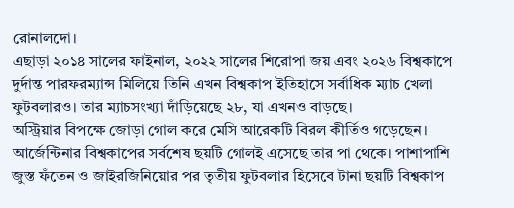রোনালদো।
এছাড়া ২০১৪ সালের ফাইনাল, ২০২২ সালের শিরোপা জয় এবং ২০২৬ বিশ্বকাপে দুর্দান্ত পারফরম্যান্স মিলিয়ে তিনি এখন বিশ্বকাপ ইতিহাসে সর্বাধিক ম্যাচ খেলা ফুটবলারও। তার ম্যাচসংখ্যা দাঁড়িয়েছে ২৮, যা এখনও বাড়ছে।
অস্ট্রিয়ার বিপক্ষে জোড়া গোল করে মেসি আরেকটি বিরল কীর্তিও গড়েছেন। আর্জেন্টিনার বিশ্বকাপের সর্বশেষ ছয়টি গোলই এসেছে তার পা থেকে। পাশাপাশি জুস্ত ফঁতেন ও জাইরজিনিয়োর পর তৃতীয় ফুটবলার হিসেবে টানা ছয়টি বিশ্বকাপ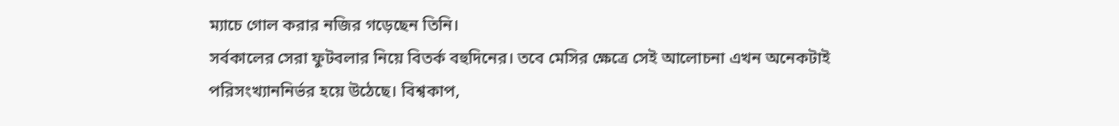ম্যাচে গোল করার নজির গড়েছেন তিনি।
সর্বকালের সেরা ফুটবলার নিয়ে বিতর্ক বহুদিনের। তবে মেসির ক্ষেত্রে সেই আলোচনা এখন অনেকটাই পরিসংখ্যাননির্ভর হয়ে উঠেছে। বিশ্বকাপ,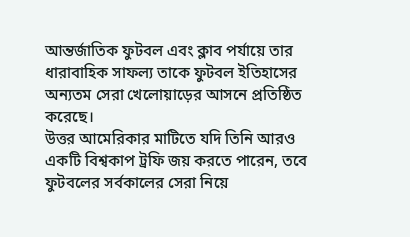আন্তর্জাতিক ফুটবল এবং ক্লাব পর্যায়ে তার ধারাবাহিক সাফল্য তাকে ফুটবল ইতিহাসের অন্যতম সেরা খেলোয়াড়ের আসনে প্রতিষ্ঠিত করেছে।
উত্তর আমেরিকার মাটিতে যদি তিনি আরও একটি বিশ্বকাপ ট্রফি জয় করতে পারেন, তবে ফুটবলের সর্বকালের সেরা নিয়ে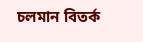চলমান বিতর্ক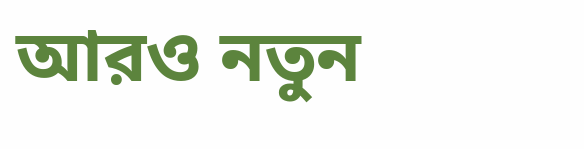আরও নতুন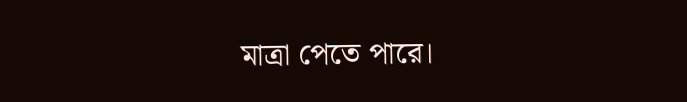মাত্রা পেতে পারে।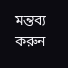মন্তব্য করুন